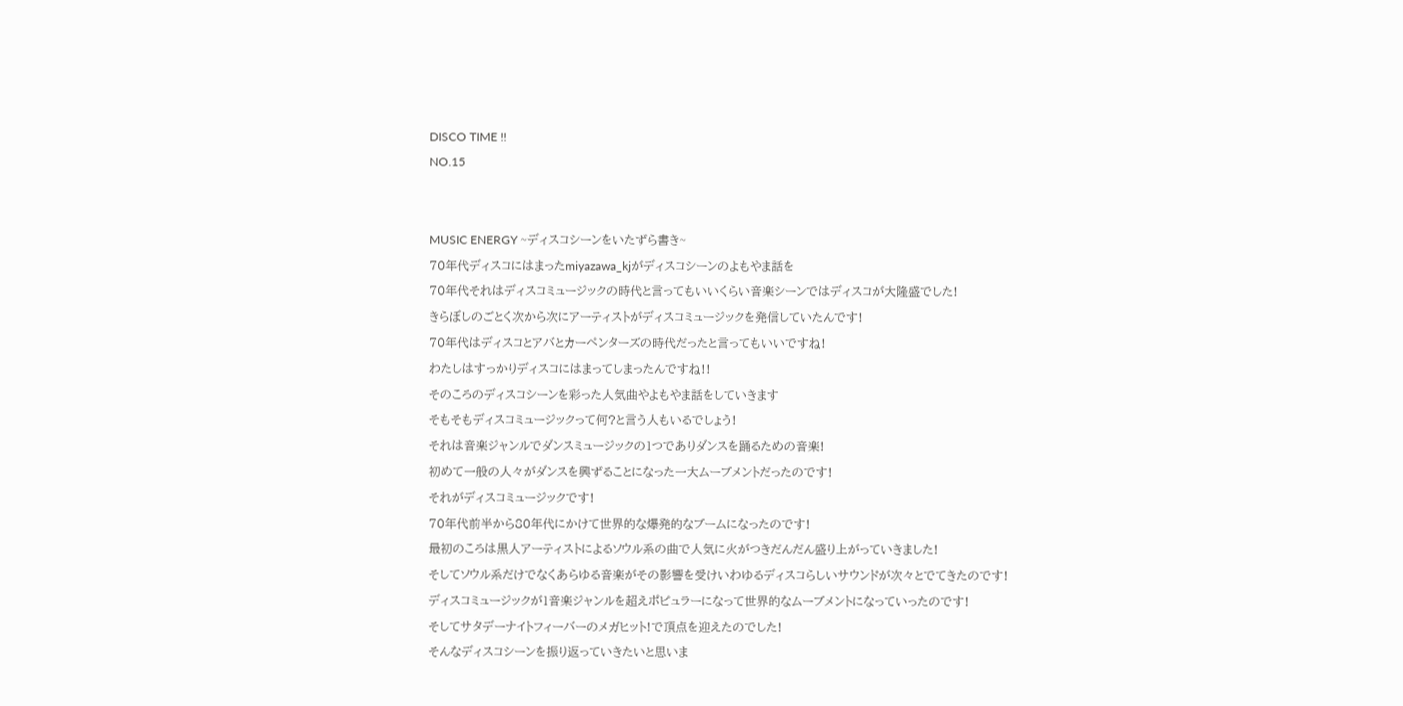DISCO TIME !!
NO.15


MUSIC ENERGY ~ディスコシーンをいたずら書き~
70年代ディスコにはまったmiyazawa_kjがディスコシーンのよもやま話を
70年代それはディスコミュージックの時代と言ってもいいくらい音楽シーンではディスコが大隆盛でした!
きらぼしのごとく次から次にアーティストがディスコミュージックを発信していたんです!
70年代はディスコとアバとカーペンターズの時代だったと言ってもいいですね!
わたしはすっかりディスコにはまってしまったんですね!!
そのころのディスコシーンを彩った人気曲やよもやま話をしていきます
そもそもディスコミュージックって何?と言う人もいるでしょう!
それは音楽ジャンルでダンスミュージックの1つでありダンスを踊るための音楽!
初めて一般の人々がダンスを興ずることになった一大ムーブメントだったのです!
それがディスコミュージックです!
70年代前半から80年代にかけて世界的な爆発的なブームになったのです!
最初のころは黒人アーティストによるソウル系の曲で人気に火がつきだんだん盛り上がっていきました!
そしてソウル系だけでなくあらゆる音楽がその影響を受けいわゆるディスコらしいサウンドが次々とでてきたのです!
ディスコミュージックが1音楽ジャンルを超えポピュラーになって世界的なムーブメントになっていったのです!
そしてサタデーナイトフィーバーのメガヒット!で頂点を迎えたのでした!
そんなディスコシーンを振り返っていきたいと思いま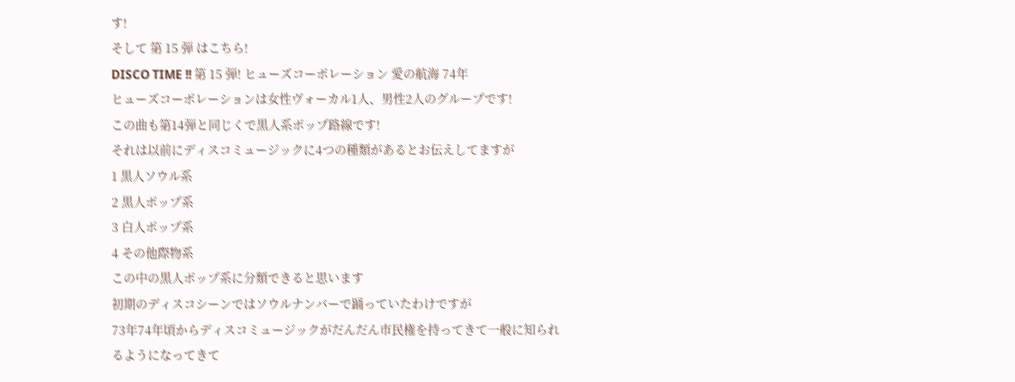す!
そして 第 15 弾 はこちら!
DISCO TIME !! 第 15 弾! ヒューズコーポレーション 愛の航海 74年
ヒューズコーポレーションは女性ヴォーカル1人、男性2人のグループです!
この曲も第14弾と同じくで黒人系ポップ路線です!
それは以前にディスコミュージックに4つの種類があるとお伝えしてますが
1 黒人ソウル系
2 黒人ポップ系
3 白人ポップ系
4 その他際物系
この中の黒人ポップ系に分類できると思います
初期のディスコシーンではソウルナンバーで踊っていたわけですが
73年74年頃からディスコミュージックがだんだん市民権を持ってきて一般に知られるようになってきて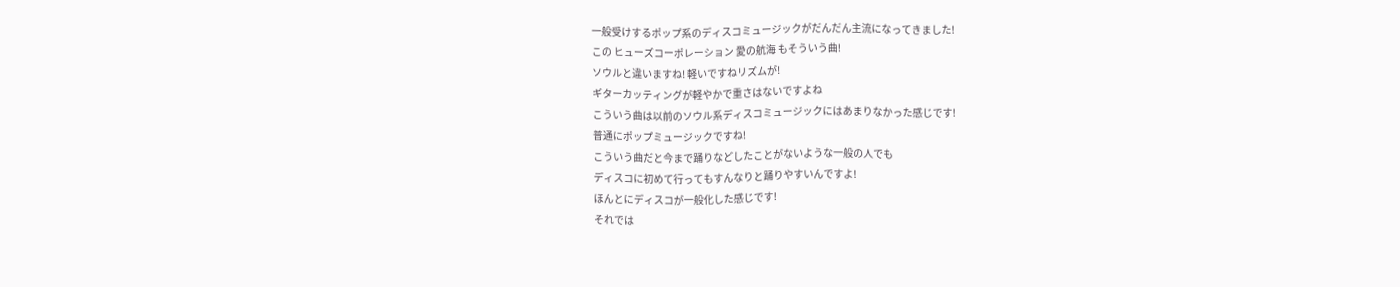一般受けするポップ系のディスコミュージックがだんだん主流になってきました!
この ヒューズコーポレーション 愛の航海 もそういう曲!
ソウルと違いますね! 軽いですねリズムが!
ギターカッティングが軽やかで重さはないですよね
こういう曲は以前のソウル系ディスコミュージックにはあまりなかった感じです!
普通にポップミュージックですね!
こういう曲だと今まで踊りなどしたことがないような一般の人でも
ディスコに初めて行ってもすんなりと踊りやすいんですよ!
ほんとにディスコが一般化した感じです!
それでは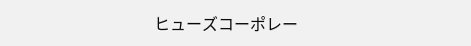ヒューズコーポレー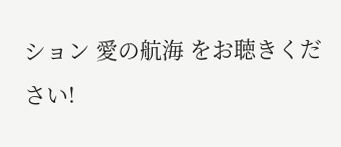ション 愛の航海 をお聴きください!